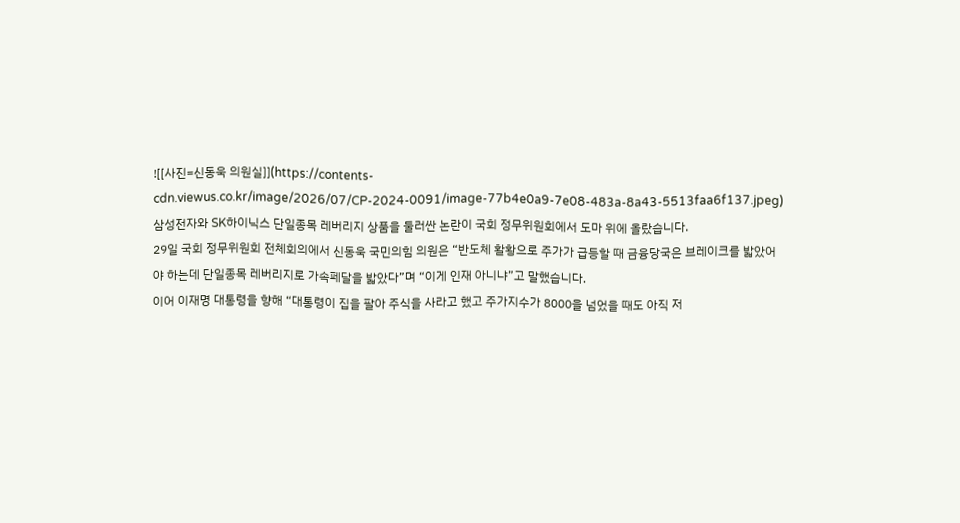![[사진=신동욱 의원실]](https://contents-cdn.viewus.co.kr/image/2026/07/CP-2024-0091/image-77b4e0a9-7e08-483a-8a43-5513faa6f137.jpeg)
삼성전자와 SK하이닉스 단일종목 레버리지 상품을 둘러싼 논란이 국회 정무위원회에서 도마 위에 올랐습니다.
29일 국회 정무위원회 전체회의에서 신동욱 국민의힘 의원은 “반도체 활황으로 주가가 급등할 때 금융당국은 브레이크를 밟았어야 하는데 단일종목 레버리지로 가속페달을 밟았다”며 “이게 인재 아니냐”고 말했습니다.
이어 이재명 대통령을 향해 “대통령이 집을 팔아 주식을 사라고 했고 주가지수가 8000을 넘었을 때도 아직 저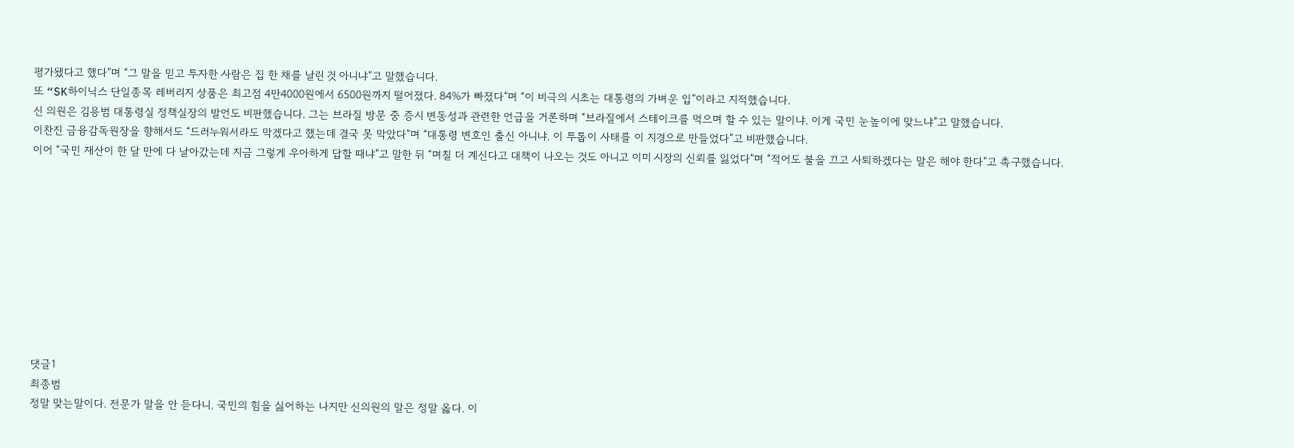평가됐다고 했다”며 “그 말을 믿고 투자한 사람은 집 한 채를 날린 것 아니냐”고 말했습니다.
또 “SK하이닉스 단일종목 레버리지 상품은 최고점 4만4000원에서 6500원까지 떨어졌다. 84%가 빠졌다”며 “이 비극의 시초는 대통령의 가벼운 입”이라고 지적했습니다.
신 의원은 김용범 대통령실 정책실장의 발언도 비판했습니다. 그는 브라질 방문 중 증시 변동성과 관련한 언급을 거론하며 “브라질에서 스테이크를 먹으며 할 수 있는 말이냐. 이게 국민 눈높이에 맞느냐”고 말했습니다.
이찬진 금융감독원장을 향해서도 “드러누워서라도 막겠다고 했는데 결국 못 막았다”며 “대통령 변호인 출신 아니냐. 이 투톱이 사태를 이 지경으로 만들었다”고 비판했습니다.
이어 “국민 재산이 한 달 만에 다 날아갔는데 지금 그렇게 우아하게 답할 때냐”고 말한 뒤 “며칠 더 계신다고 대책이 나오는 것도 아니고 이미 시장의 신뢰를 잃었다”며 “적어도 불을 끄고 사퇴하겠다는 말은 해야 한다”고 촉구했습니다.










댓글1
최종범
정말 맞는말이다. 전문가 말을 안 듣다니. 국민의 힘을 싫어하는 나지만 신의원의 말은 정말 옳다. 이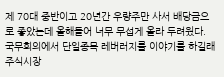제 70대 중반이고 20년간 우량주만 사서 배당금으로 좋았는데 올해들어 너무 무섭게 올라 두려웠다. 국무회의에서 단일종목 레버러지를 이야기를 하길래 주식시장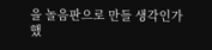을 놀음판으로 만들 생각인가 했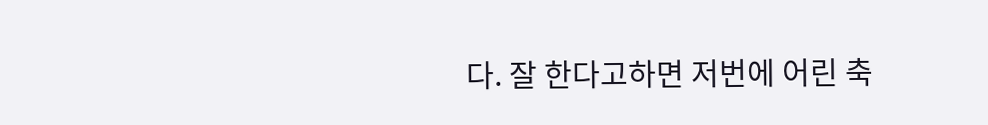다. 잘 한다고하면 저번에 어린 축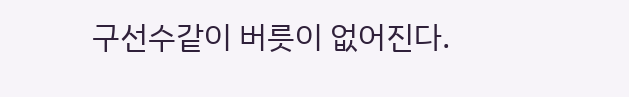구선수같이 버릇이 없어진다.